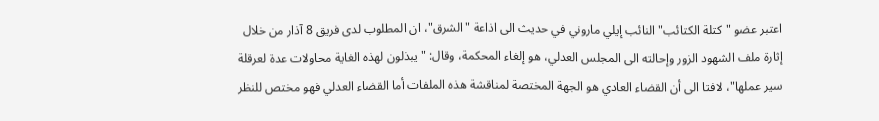اعتبر عضو "كتلة الكتائب" النائب إيلي ماروني في حديث الى اذاعة "الشرق"، ان المطلوب لدى فريق 8 آذار من خلال إثارة ملف الشهود الزور وإحالته الى المجلس العدلي، هو إلغاء المحكمة، وقال: "يبذلون لهذه الغاية محاولات عدة لعرقلة سير عملها"، لافتا الى أن القضاء العادي هو الجهة المختصة لمناقشة هذه الملفات أما القضاء العدلي فهو مختص للنظر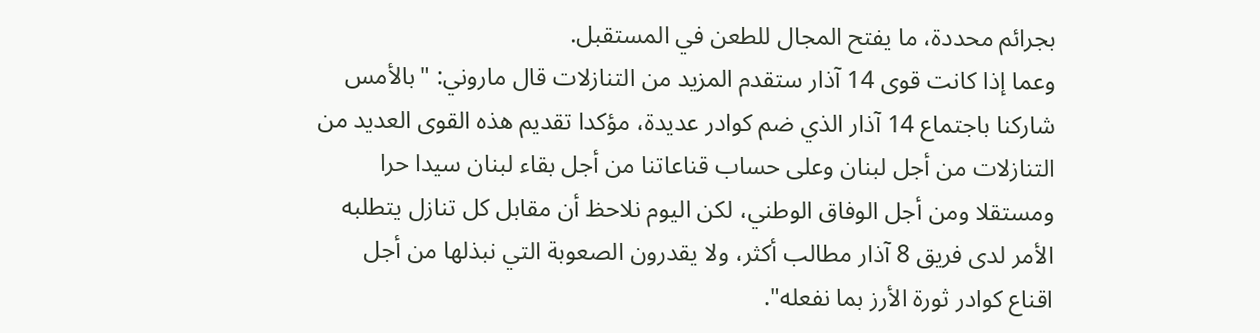بجرائم محددة، ما يفتح المجال للطعن في المستقبل.
وعما إذا كانت قوى 14 آذار ستقدم المزيد من التنازلات قال ماروني: "بالأمس شاركنا باجتماع 14 آذار الذي ضم كوادر عديدة، مؤكدا تقديم هذه القوى العديد من التنازلات من أجل لبنان وعلى حساب قناعاتنا من أجل بقاء لبنان سيدا حرا ومستقلا ومن أجل الوفاق الوطني، لكن اليوم نلاحظ أن مقابل كل تنازل يتطلبه الأمر لدى فريق 8 آذار مطالب أكثر، ولا يقدرون الصعوبة التي نبذلها من أجل اقناع كوادر ثورة الأرز بما نفعله".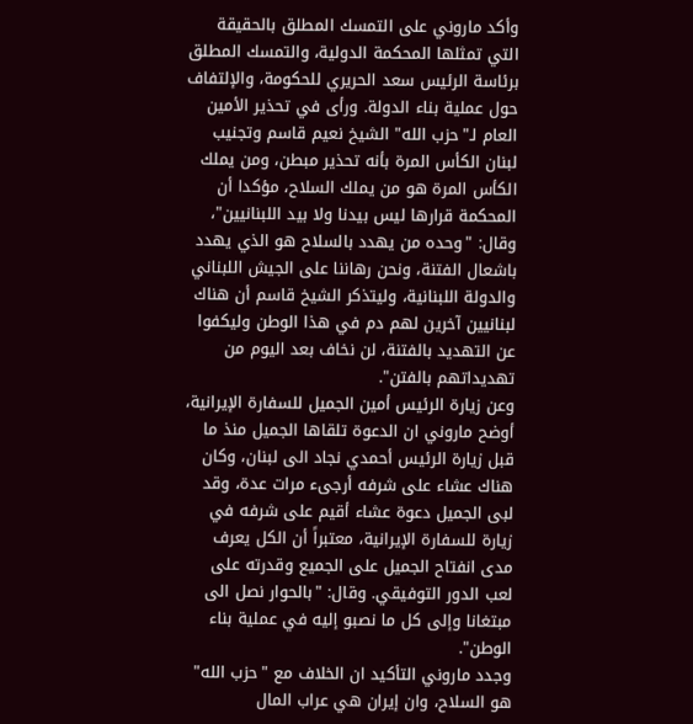وأكد ماروني على التمسك المطلق بالحقيقة التي تمثلها المحكمة الدولية، والتمسك المطلق برئاسة الرئيس سعد الحريري للحكومة، والإلتفاف حول عملية بناء الدولة. ورأى في تحذير الأمين العام لـ"حزب الله" الشيخ نعيم قاسم وتجنيب لبنان الكأس المرة بأنه تحذير مبطن، ومن يملك الكأس المرة هو من يملك السلاح، مؤكدا أن المحكمة قرارها ليس بيدنا ولا بيد اللبنانيين"، وقال: "وحده من يهدد بالسلاح هو الذي يهدد باشعال الفتنة، ونحن رهاننا على الجيش اللبناني والدولة اللبنانية، وليتذكر الشيخ قاسم أن هناك لبنانيين آخرين لهم دم في هذا الوطن وليكفوا عن التهديد بالفتنة، لن نخاف بعد اليوم من تهديداتهم بالفتن".
وعن زيارة الرئيس أمين الجميل للسفارة الإيرانية، أوضح ماروني ان الدعوة تلقاها الجميل منذ ما قبل زيارة الرئيس أحمدي نجاد الى لبنان، وكان هناك عشاء على شرفه أرجىء مرات عدة، وقد لبى الجميل دعوة عشاء أقيم على شرفه في زيارة للسفارة الإيرانية، معتبراً أن الكل يعرف مدى انفتاح الجميل على الجميع وقدرته على لعب الدور التوفيقي. وقال: "بالحوار نصل الى مبتغانا وإلى كل ما نصبو إليه في عملية بناء الوطن".
وجدد ماروني التأكيد ان الخلاف مع "حزب الله" هو السلاح، وان إيران هي عراب المال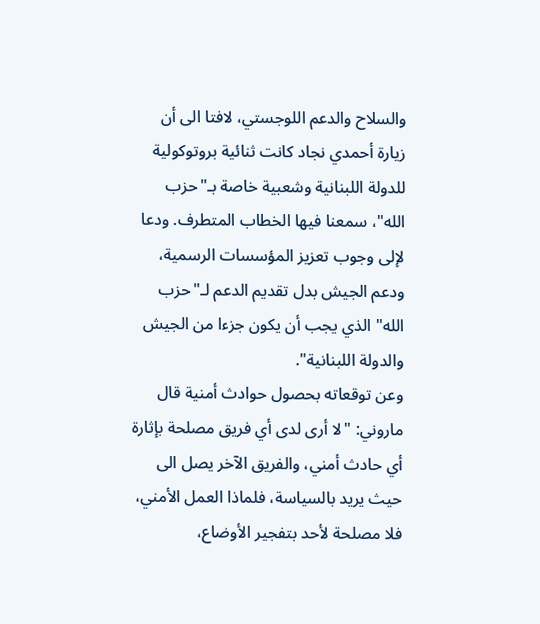والسلاح والدعم اللوجستي، لافتا الى أن زيارة أحمدي نجاد كانت ثنائية بروتوكولية للدولة اللبنانية وشعبية خاصة بـ"حزب الله"، سمعنا فيها الخطاب المتطرف. ودعا لإلى وجوب تعزيز المؤسسات الرسمية، ودعم الجيش بدل تقديم الدعم لـ"حزب الله" الذي يجب أن يكون جزءا من الجيش والدولة اللبنانية".
وعن توقعاته بحصول حوادث أمنية قال ماروني: "لا أرى لدى أي فريق مصلحة بإثارة أي حادث أمني، والفريق الآخر يصل الى حيث يريد بالسياسة، فلماذا العمل الأمني، فلا مصلحة لأحد بتفجير الأوضاع،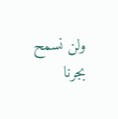ولن نسمح بجرنا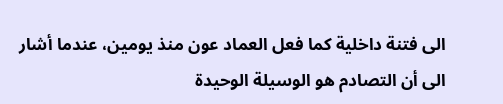الى فتنة داخلية كما فعل العماد عون منذ يومين، عندما أشار الى أن التصادم هو الوسيلة الوحيدة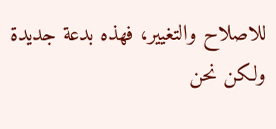للاصلاح والتغيير، فهذه بدعة جديدة ولكن نحن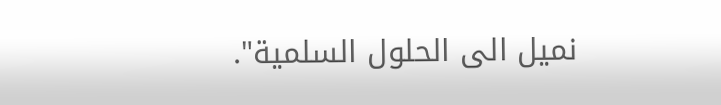نميل الى الحلول السلمية".